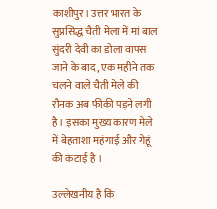काशीपुर। उत्तर भारत के सुप्रसिद्ध चैती मेला में मां बाल सुंदरी देवी का डोला वापस जाने के बाद, एक महीने तक चलने वाले चैती मेले की रौनक अब फीकी पड़ने लगी है। इसका मुख्य कारण मेले में बेहताशा महंगाई और गेहूं की कटाई है ।

उल्लेखनीय है कि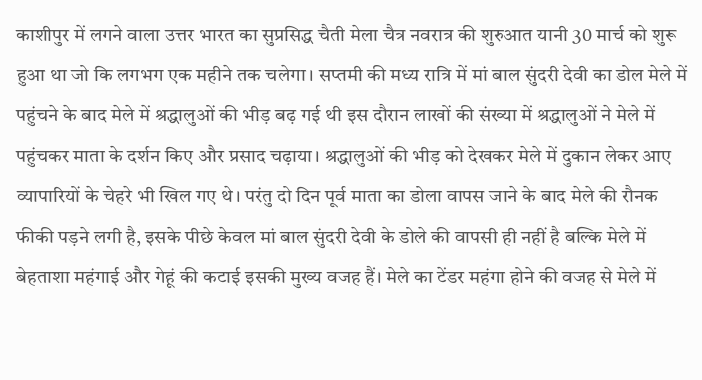काशीपुर में लगने वाला उत्तर भारत का सुप्रसिद्ध चैती मेला चैत्र नवरात्र की शुरुआत यानी 30 मार्च को शुरू हुआ था जो कि लगभग एक महीने तक चलेगा। सप्तमी की मध्य रात्रि में मां बाल सुंदरी देवी का डोल मेले में पहुंचने के बाद मेले में श्रद्धालुओं की भीड़ बढ़ गई थी इस दौरान लाखों की संख्या में श्रद्धालुओं ने मेले में पहुंचकर माता के दर्शन किए और प्रसाद चढ़ाया। श्रद्धालुओं की भीड़ को देखकर मेले में दुकान लेकर आए व्यापारियों के चेहरे भी खिल गए थे। परंतु दो दिन पूर्व माता का डोला वापस जाने के बाद मेले की रौनक फीकी पड़ने लगी है, इसके पीछे केवल मां बाल सुंदरी देवी के डोले की वापसी ही नहीं है बल्कि मेले में बेहताशा महंगाई और गेहूं की कटाई इसकी मुख्य वजह हैं। मेले का टेंडर महंगा होने की वजह से मेले में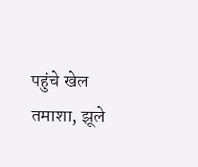पहुंचे खेल तमाशा, झूले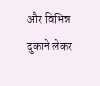और विभिन्न दुकाने लेकर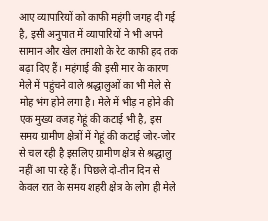आए व्यापारियों को काफी महंगी जगह दी गई है, इसी अनुपात में व्यापारियों ने भी अपने सामान और खेल तमाशो के रेट काफी हद तक बढ़ा दिए हैं। महंगाई की इसी मार के कारण मेले में पहुंचने वाले श्रद्धालुओं का भी मेले से मोह भंग होने लगा है। मेले में भीड़ न होने की एक मुख्य वजह गेहूं की कटाई भी है, इस समय ग्रामीण क्षेत्रों में गेहूं की कटाई जोर-जोर से चल रही है इसलिए ग्रामीण क्षेत्र से श्रद्धालु नहीं आ पा रहे हैं। पिछले दो-तीन दिन से केवल रात के समय शहरी क्षेत्र के लोग ही मेले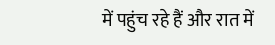में पहुंच रहे हैं और रात में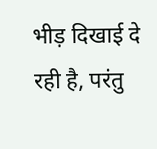भीड़ दिखाई दे रही है, परंतु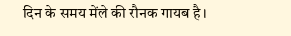दिन के समय मेंले की रौनक गायब है।